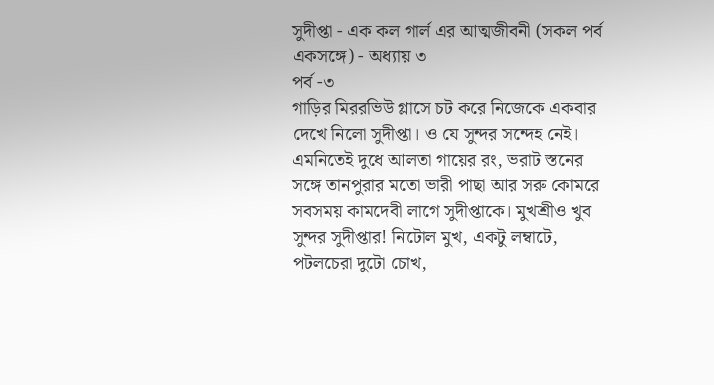সুদীপ্তা - এক কল গার্ল এর আত্মজীবনী (সকল পর্ব একসঙ্গে) - অধ্যায় ৩
পর্ব -৩
গাড়ির মিররভিউ গ্লাসে চট করে নিজেকে একবার দেখে নিলো সুদীপ্তা। ও যে সুন্দর সন্দেহ নেই। এমনিতেই দুধে আলতা গায়ের রং, ভরাট স্তনের সঙ্গে তানপুরার মতো ভারী পাছা আর সরু কোমরে সবসময় কামদেবী লাগে সুদীপ্তাকে। মুখশ্রীও খুব সুন্দর সুদীপ্তার! নিটোল মুখ, একটু লম্বাটে, পটলচেরা দুটো চোখ,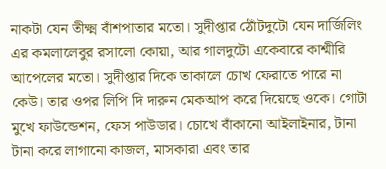নাকটা যেন তীক্ষ্ম বাঁশপাতার মতো। সুদীপ্তার ঠোঁটদুটো যেন দার্জিলিং এর কমলালেবুর রসালো কোয়া, আর গালদুটো একেবারে কাশ্মীরি আপেলের মতো। সুদীপ্তার দিকে তাকালে চোখ ফেরাতে পারে না কেউ। তার ওপর লিপি দি দারুন মেকআপ করে দিয়েছে ওকে। গোটা মুখে ফাউন্ডেশন, ফেস পাউডার। চোখে বাঁকানো আইলাইনার, টানা টানা করে লাগানো কাজল, মাসকারা এবং তার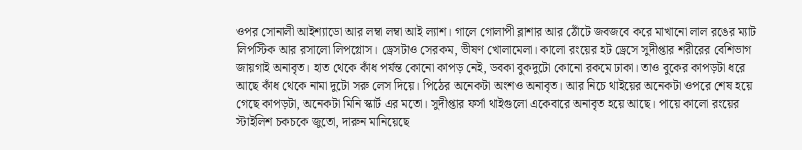ওপর সোনালী আইশ্যাডো আর লম্বা লম্বা আই ল্যাশ। গালে গোলাপী ব্লাশার আর ঠোঁটে জবজবে করে মাখানো লাল রঙের ম্যাট লিপস্টিক আর রসালো লিপগ্লোস। ড্রেসটাও সেরকম, ভীষণ খোলামেলা। কালো রংয়ের হট ড্রেসে সুদীপ্তার শরীরের বেশিভাগ জায়গাই অনাবৃত। হাত থেকে কাঁধ পর্যন্ত কোনো কাপড় নেই, ডবকা বুকদুটো কোনো রকমে ঢাকা। তাও বুকের কাপড়টা ধরে আছে কাঁধ থেকে নামা দুটো সরু লেস দিয়ে। পিঠের অনেকটা অংশও অনাবৃত। আর নিচে থাইয়ের অনেকটা ওপরে শেষ হয়ে গেছে কাপড়টা, অনেকটা মিনি স্কার্ট এর মতো। সুদীপ্তার ফর্সা থাইগুলো একেবারে অনাবৃত হয়ে আছে। পায়ে কালো রংয়ের স্টাইলিশ চকচকে জুতো, দারুন মানিয়েছে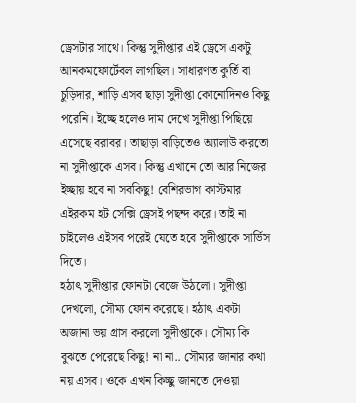ড্রেসটার সাথে। কিন্তু সুদীপ্তার এই ড্রেসে একটু আনকমফোর্টেবল লাগছিল। সাধারণত কুর্তি বা চুড়িদার, শাড়ি এসব ছাড়া সুদীপ্তা কোনোদিনও কিছু পরেনি। ইচ্ছে হলেও দাম দেখে সুদীপ্তা পিছিয়ে এসেছে বরাবর। তাছাড়া বাড়িতেও অ্যালাউ করতো না সুদীপ্তাকে এসব। কিন্তু এখানে তো আর নিজের ইচ্ছায় হবে না সবকিছু! বেশিরভাগ কাস্টমার এইরকম হট সেক্সি ড্রেসই পছন্দ করে। তাই না চাইলেও এইসব পরেই যেতে হবে সুদীপ্তাকে সার্ভিস দিতে।
হঠাৎ সুদীপ্তার ফোনটা বেজে উঠলো। সুদীপ্তা দেখলো, সৌম্য ফোন করেছে। হঠাৎ একটা অজানা ভয় গ্রাস করলো সুদীপ্তাকে। সৌম্য কি বুঝতে পেরেছে কিছু! না না.. সৌম্যর জানার কথা নয় এসব। ওকে এখন কিচ্ছু জানতে দেওয়া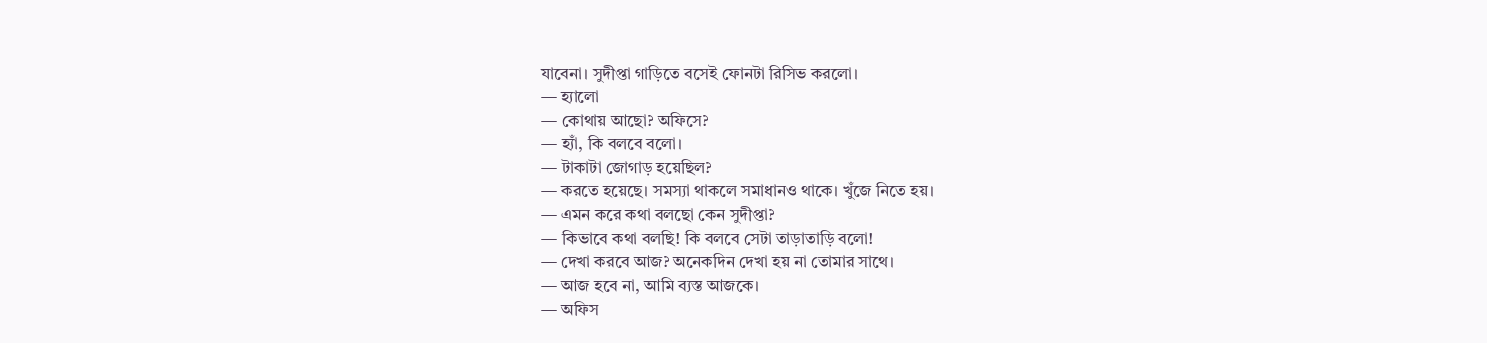যাবেনা। সুদীপ্তা গাড়িতে বসেই ফোনটা রিসিভ করলো।
— হ্যালো
— কোথায় আছো? অফিসে?
— হ্যাঁ, কি বলবে বলো।
— টাকাটা জোগাড় হয়েছিল?
— করতে হয়েছে। সমস্যা থাকলে সমাধানও থাকে। খুঁজে নিতে হয়।
— এমন করে কথা বলছো কেন সুদীপ্তা?
— কিভাবে কথা বলছি! কি বলবে সেটা তাড়াতাড়ি বলো!
— দেখা করবে আজ? অনেকদিন দেখা হয় না তোমার সাথে।
— আজ হবে না, আমি ব্যস্ত আজকে।
— অফিস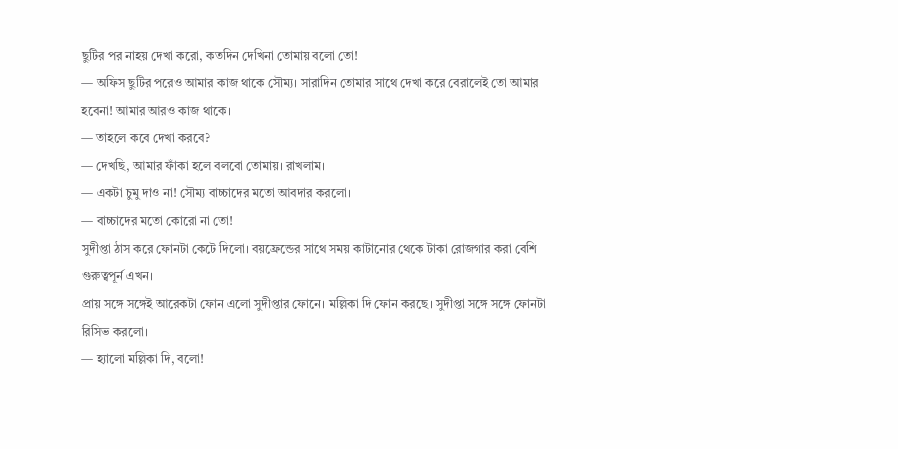ছুটির পর নাহয় দেখা করো, কতদিন দেখিনা তোমায় বলো তো!
— অফিস ছুটির পরেও আমার কাজ থাকে সৌম্য। সারাদিন তোমার সাথে দেখা করে বেরালেই তো আমার হবেনা! আমার আরও কাজ থাকে।
— তাহলে কবে দেখা করবে?
— দেখছি, আমার ফাঁকা হলে বলবো তোমায়। রাখলাম।
— একটা চুমু দাও না! সৌম্য বাচ্চাদের মতো আবদার করলো।
— বাচ্চাদের মতো কোরো না তো!
সুদীপ্তা ঠাস করে ফোনটা কেটে দিলো। বয়ফ্রেন্ডের সাথে সময় কাটানোর থেকে টাকা রোজগার করা বেশি গুরুত্বপূর্ন এখন।
প্রায় সঙ্গে সঙ্গেই আরেকটা ফোন এলো সুদীপ্তার ফোনে। মল্লিকা দি ফোন করছে। সুদীপ্তা সঙ্গে সঙ্গে ফোনটা রিসিভ করলো।
— হ্যালো মল্লিকা দি, বলো!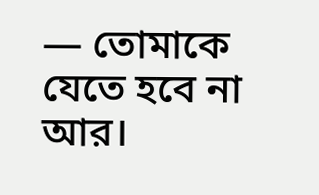— তোমাকে যেতে হবে না আর।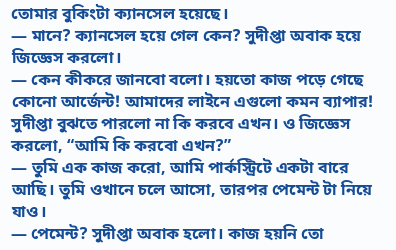তোমার বুকিংটা ক্যানসেল হয়েছে।
— মানে? ক্যানসেল হয়ে গেল কেন? সুদীপ্তা অবাক হয়ে জিজ্ঞেস করলো।
— কেন কীকরে জানবো বলো। হয়তো কাজ পড়ে গেছে কোনো আর্জেন্ট! আমাদের লাইনে এগুলো কমন ব্যাপার!
সুদীপ্তা বুঝতে পারলো না কি করবে এখন। ও জিজ্ঞেস করলো, “আমি কি করবো এখন?”
— তুমি এক কাজ করো, আমি পার্কস্ট্রিটে একটা বারে আছি। তুমি ওখানে চলে আসো, তারপর পেমেন্ট টা নিয়ে যাও।
— পেমেন্ট? সুদীপ্তা অবাক হলো। কাজ হয়নি তো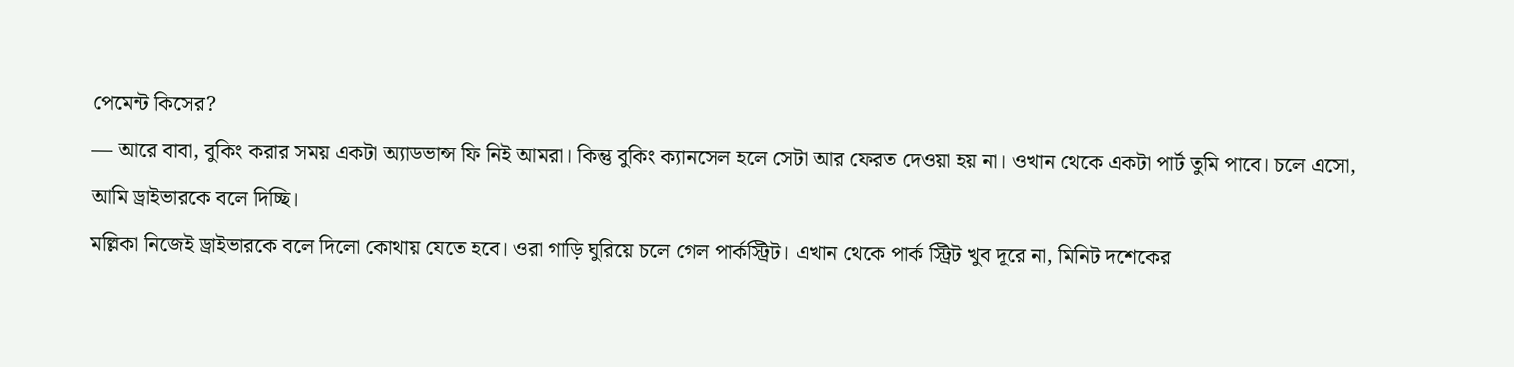পেমেন্ট কিসের?
— আরে বাবা, বুকিং করার সময় একটা অ্যাডভান্স ফি নিই আমরা। কিন্তু বুকিং ক্যানসেল হলে সেটা আর ফেরত দেওয়া হয় না। ওখান থেকে একটা পার্ট তুমি পাবে। চলে এসো, আমি ড্রাইভারকে বলে দিচ্ছি।
মল্লিকা নিজেই ড্রাইভারকে বলে দিলো কোথায় যেতে হবে। ওরা গাড়ি ঘুরিয়ে চলে গেল পার্কস্ট্রিট। এখান থেকে পার্ক স্ট্রিট খুব দূরে না, মিনিট দশেকের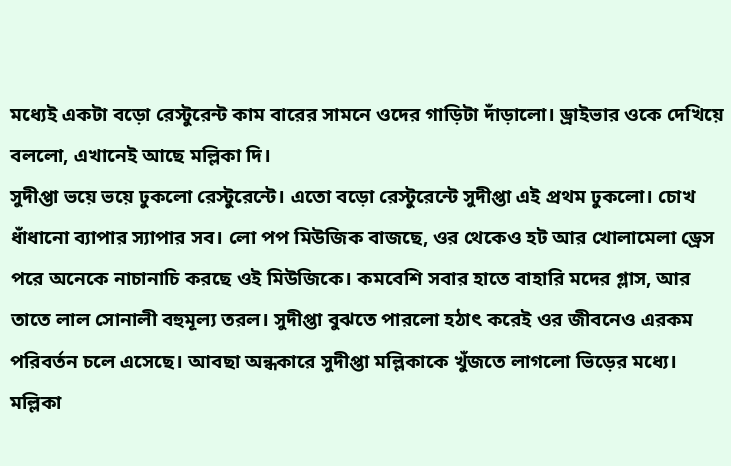মধ্যেই একটা বড়ো রেস্টুরেন্ট কাম বারের সামনে ওদের গাড়িটা দাঁড়ালো। ড্রাইভার ওকে দেখিয়ে বললো, এখানেই আছে মল্লিকা দি।
সুদীপ্তা ভয়ে ভয়ে ঢুকলো রেস্টুরেন্টে। এতো বড়ো রেস্টুরেন্টে সুদীপ্তা এই প্রথম ঢুকলো। চোখ ধাঁধানো ব্যাপার স্যাপার সব। লো পপ মিউজিক বাজছে, ওর থেকেও হট আর খোলামেলা ড্রেস পরে অনেকে নাচানাচি করছে ওই মিউজিকে। কমবেশি সবার হাতে বাহারি মদের গ্লাস, আর তাতে লাল সোনালী বহুমূল্য তরল। সুদীপ্তা বুঝতে পারলো হঠাৎ করেই ওর জীবনেও এরকম পরিবর্তন চলে এসেছে। আবছা অন্ধকারে সুদীপ্তা মল্লিকাকে খুঁজতে লাগলো ভিড়ের মধ্যে।
মল্লিকা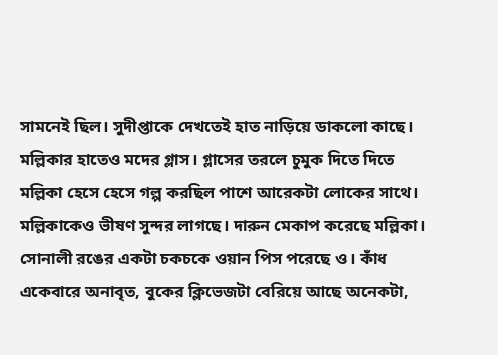সামনেই ছিল। সুদীপ্তাকে দেখতেই হাত নাড়িয়ে ডাকলো কাছে। মল্লিকার হাতেও মদের গ্লাস। গ্লাসের তরলে চুমুক দিতে দিতে মল্লিকা হেসে হেসে গল্প করছিল পাশে আরেকটা লোকের সাথে। মল্লিকাকেও ভীষণ সুন্দর লাগছে। দারুন মেকাপ করেছে মল্লিকা। সোনালী রঙের একটা চকচকে ওয়ান পিস পরেছে ও। কাঁধ একেবারে অনাবৃত, বুকের ক্লিভেজটা বেরিয়ে আছে অনেকটা,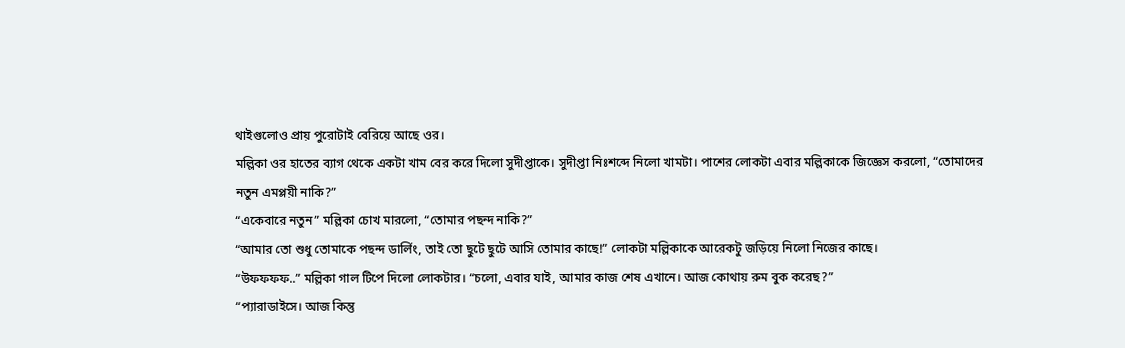থাইগুলোও প্রায় পুরোটাই বেরিয়ে আছে ওর।
মল্লিকা ওর হাতের ব্যাগ থেকে একটা খাম বের করে দিলো সুদীপ্তাকে। সুদীপ্তা নিঃশব্দে নিলো খামটা। পাশের লোকটা এবার মল্লিকাকে জিজ্ঞেস করলো, “তোমাদের নতুন এমপ্লয়ী নাকি?”
“একেবারে নতুন” মল্লিকা চোখ মারলো, “তোমার পছন্দ নাকি?”
“আমার তো শুধু তোমাকে পছন্দ ডার্লিং, তাই তো ছুটে ছুটে আসি তোমার কাছে!” লোকটা মল্লিকাকে আরেকটু জড়িয়ে নিলো নিজের কাছে।
“উফফফফ..” মল্লিকা গাল টিপে দিলো লোকটার। “চলো, এবার যাই, আমার কাজ শেষ এখানে। আজ কোথায় রুম বুক করেছ?”
“প্যারাডাইসে। আজ কিন্তু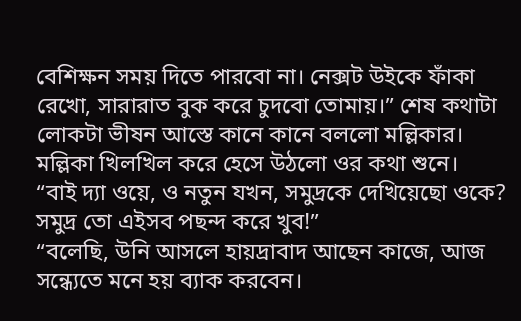বেশিক্ষন সময় দিতে পারবো না। নেক্সট উইকে ফাঁকা রেখো, সারারাত বুক করে চুদবো তোমায়।” শেষ কথাটা লোকটা ভীষন আস্তে কানে কানে বললো মল্লিকার। মল্লিকা খিলখিল করে হেসে উঠলো ওর কথা শুনে।
“বাই দ্যা ওয়ে, ও নতুন যখন, সমুদ্রকে দেখিয়েছো ওকে? সমুদ্র তো এইসব পছন্দ করে খুব!”
“বলেছি, উনি আসলে হায়দ্রাবাদ আছেন কাজে, আজ সন্ধ্যেতে মনে হয় ব্যাক করবেন।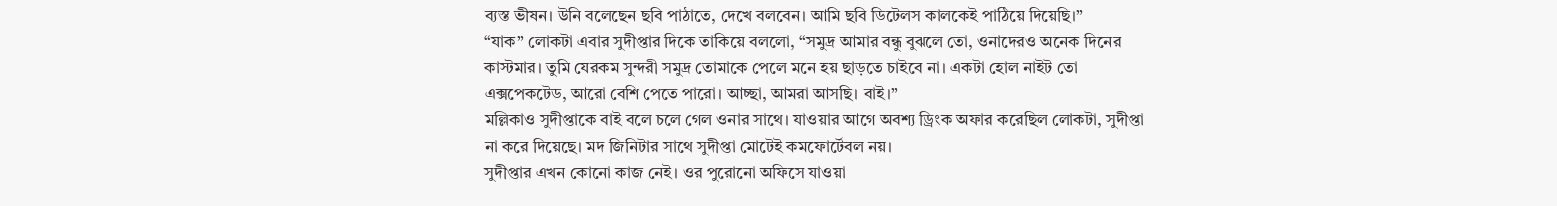ব্যস্ত ভীষন। উনি বলেছেন ছবি পাঠাতে, দেখে বলবেন। আমি ছবি ডিটেলস কালকেই পাঠিয়ে দিয়েছি।”
“যাক” লোকটা এবার সুদীপ্তার দিকে তাকিয়ে বললো, “সমুদ্র আমার বন্ধু বুঝলে তো, ওনাদেরও অনেক দিনের কাস্টমার। তুমি যেরকম সুন্দরী সমুদ্র তোমাকে পেলে মনে হয় ছাড়তে চাইবে না। একটা হোল নাইট তো এক্সপেকটেড, আরো বেশি পেতে পারো। আচ্ছা, আমরা আসছি। বাই।”
মল্লিকাও সুদীপ্তাকে বাই বলে চলে গেল ওনার সাথে। যাওয়ার আগে অবশ্য ড্রিংক অফার করেছিল লোকটা, সুদীপ্তা না করে দিয়েছে। মদ জিনিটার সাথে সুদীপ্তা মোটেই কমফোর্টেবল নয়।
সুদীপ্তার এখন কোনো কাজ নেই। ওর পুরোনো অফিসে যাওয়া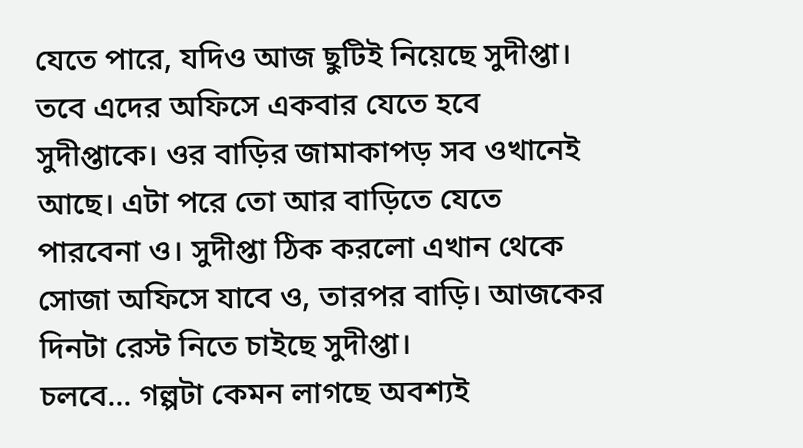যেতে পারে, যদিও আজ ছুটিই নিয়েছে সুদীপ্তা। তবে এদের অফিসে একবার যেতে হবে সুদীপ্তাকে। ওর বাড়ির জামাকাপড় সব ওখানেই আছে। এটা পরে তো আর বাড়িতে যেতে পারবেনা ও। সুদীপ্তা ঠিক করলো এখান থেকে সোজা অফিসে যাবে ও, তারপর বাড়ি। আজকের দিনটা রেস্ট নিতে চাইছে সুদীপ্তা।
চলবে... গল্পটা কেমন লাগছে অবশ্যই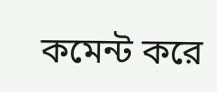কমেন্ট করে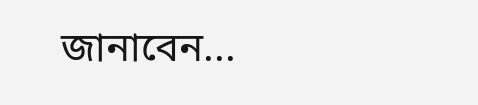জানাবেন...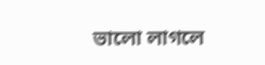ভালো লাগলে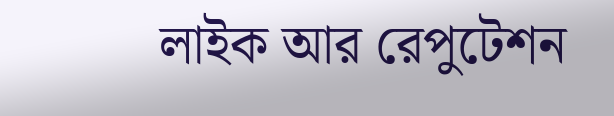লাইক আর রেপুটেশন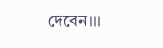দেবেন।।।